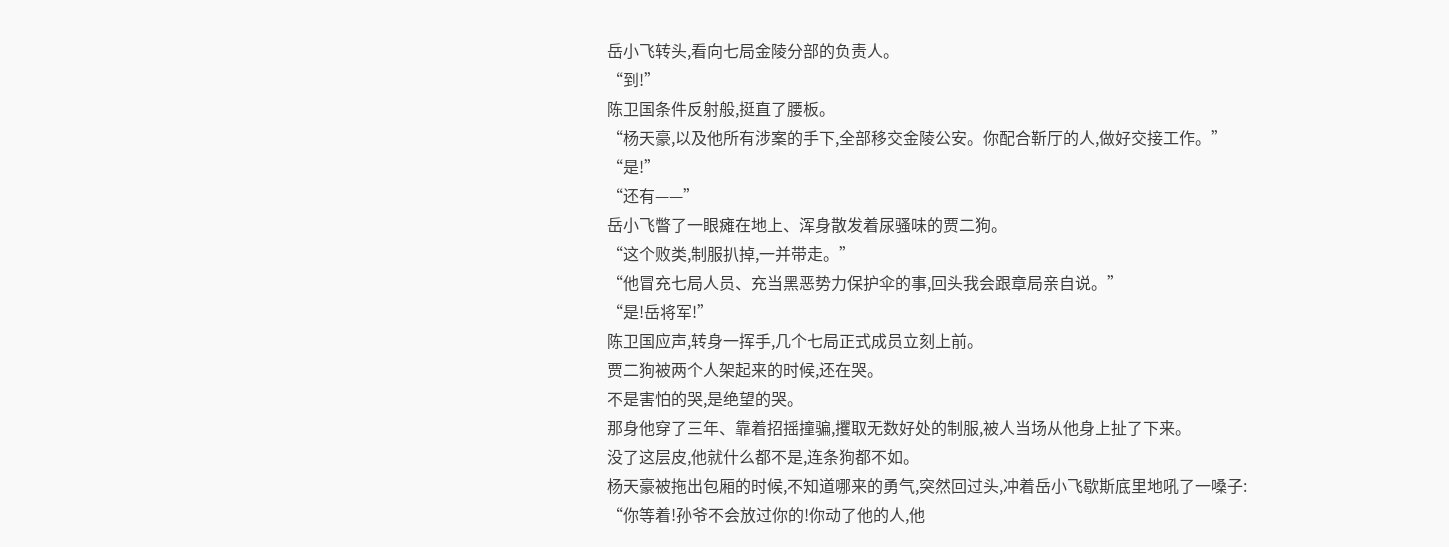岳小飞转头,看向七局金陵分部的负责人。
“到!”
陈卫国条件反射般,挺直了腰板。
“杨天豪,以及他所有涉案的手下,全部移交金陵公安。你配合靳厅的人,做好交接工作。”
“是!”
“还有——”
岳小飞瞥了一眼瘫在地上、浑身散发着尿骚味的贾二狗。
“这个败类,制服扒掉,一并带走。”
“他冒充七局人员、充当黑恶势力保护伞的事,回头我会跟章局亲自说。”
“是!岳将军!”
陈卫国应声,转身一挥手,几个七局正式成员立刻上前。
贾二狗被两个人架起来的时候,还在哭。
不是害怕的哭,是绝望的哭。
那身他穿了三年、靠着招摇撞骗,攫取无数好处的制服,被人当场从他身上扯了下来。
没了这层皮,他就什么都不是,连条狗都不如。
杨天豪被拖出包厢的时候,不知道哪来的勇气,突然回过头,冲着岳小飞歇斯底里地吼了一嗓子:
“你等着!孙爷不会放过你的!你动了他的人,他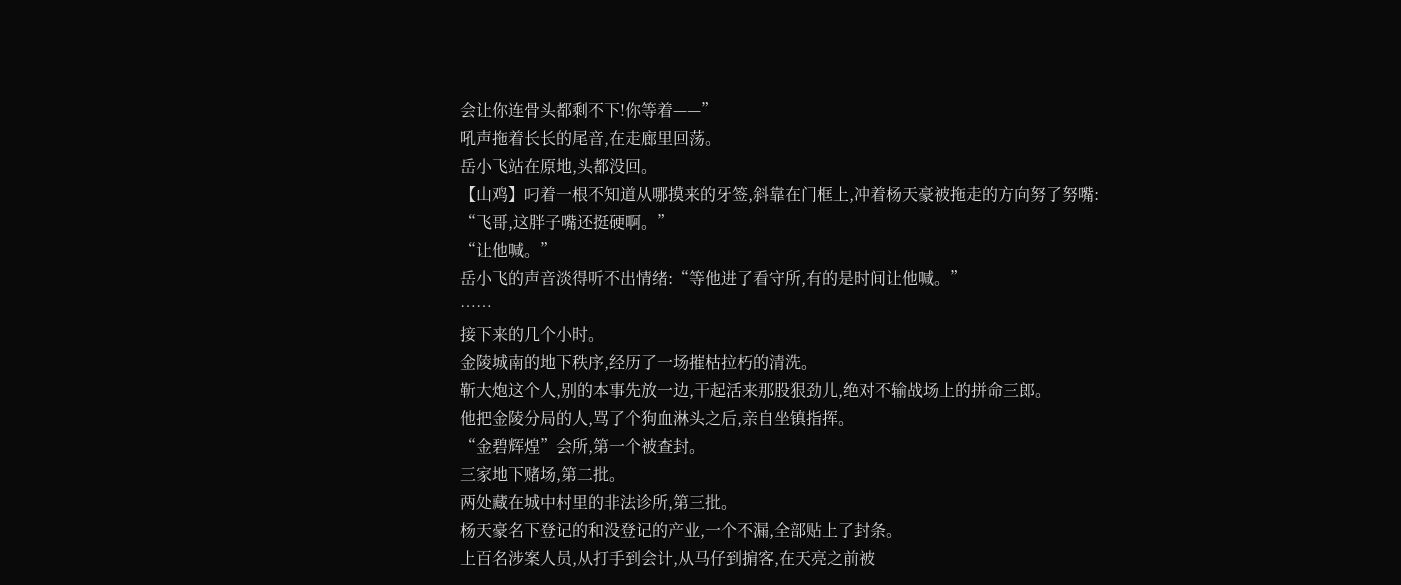会让你连骨头都剩不下!你等着——”
吼声拖着长长的尾音,在走廊里回荡。
岳小飞站在原地,头都没回。
【山鸡】叼着一根不知道从哪摸来的牙签,斜靠在门框上,冲着杨天豪被拖走的方向努了努嘴:
“飞哥,这胖子嘴还挺硬啊。”
“让他喊。”
岳小飞的声音淡得听不出情绪:“等他进了看守所,有的是时间让他喊。”
……
接下来的几个小时。
金陵城南的地下秩序,经历了一场摧枯拉朽的清洗。
靳大炮这个人,别的本事先放一边,干起活来那股狠劲儿,绝对不输战场上的拼命三郎。
他把金陵分局的人,骂了个狗血淋头之后,亲自坐镇指挥。
“金碧辉煌”会所,第一个被查封。
三家地下赌场,第二批。
两处藏在城中村里的非法诊所,第三批。
杨天豪名下登记的和没登记的产业,一个不漏,全部贴上了封条。
上百名涉案人员,从打手到会计,从马仔到掮客,在天亮之前被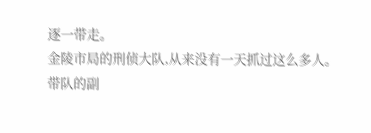逐一带走。
金陵市局的刑侦大队,从来没有一天抓过这么多人。
带队的副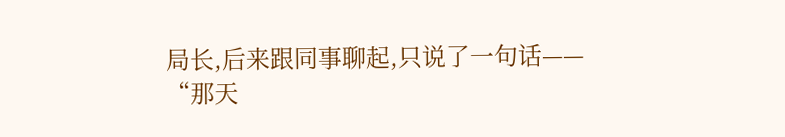局长,后来跟同事聊起,只说了一句话——
“那天